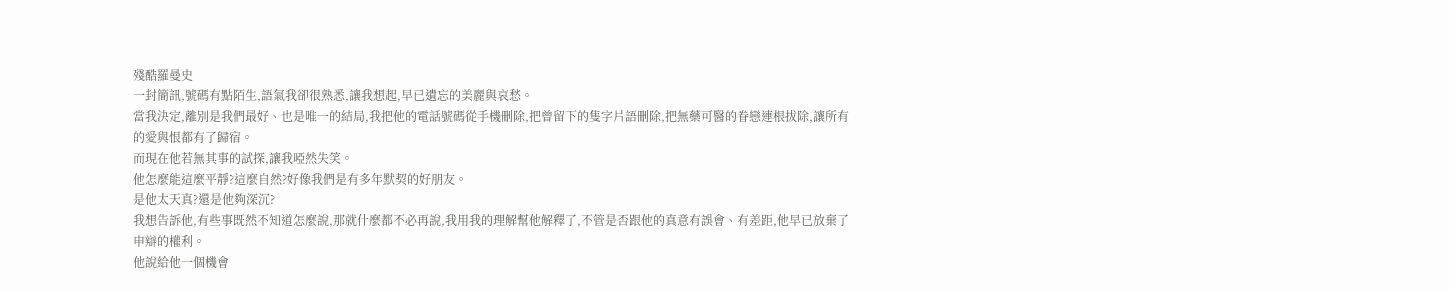殘酷羅曼史
一封簡訊,號碼有點陌生,語氣我卻很熟悉,讓我想起,早已遺忘的美麗與哀愁。
當我決定,離別是我們最好、也是唯一的結局,我把他的電話號碼從手機刪除,把曾留下的隻字片語刪除,把無藥可醫的眷戀連根拔除,讓所有的愛與恨都有了歸宿。
而現在他若無其事的試探,讓我啞然失笑。
他怎麼能這麼平靜?這麼自然?好像我們是有多年默契的好朋友。
是他太天真?還是他夠深沉?
我想告訴他,有些事既然不知道怎麼說,那就什麼都不必再說,我用我的理解幫他解釋了,不管是否跟他的真意有誤會、有差距,他早已放棄了申辯的權利。
他說給他一個機會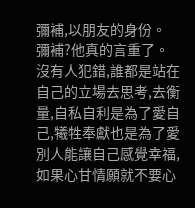彌補,以朋友的身份。
彌補?他真的言重了。
沒有人犯錯,誰都是站在自己的立場去思考,去衡量,自私自利是為了愛自己,犧牲奉獻也是為了愛別人能讓自己感覺幸福,如果心甘情願就不要心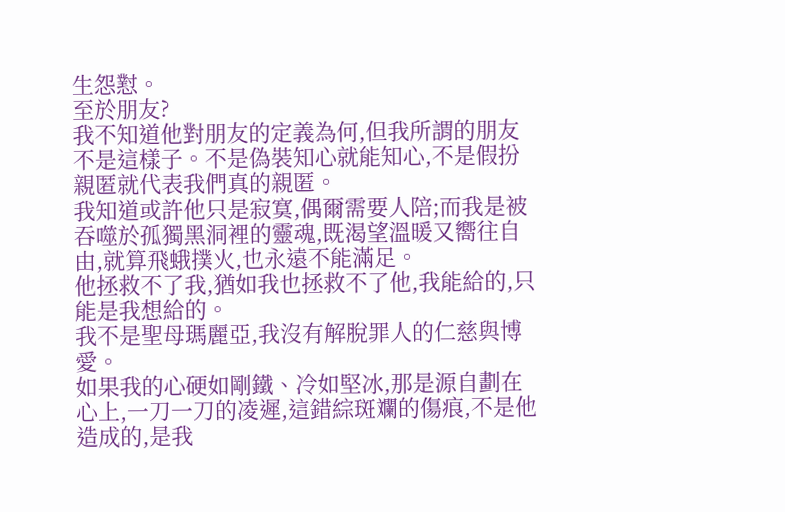生怨懟。
至於朋友?
我不知道他對朋友的定義為何,但我所謂的朋友不是這樣子。不是偽裝知心就能知心,不是假扮親匿就代表我們真的親匿。
我知道或許他只是寂寞,偶爾需要人陪;而我是被吞噬於孤獨黑洞裡的靈魂,既渴望溫暖又嚮往自由,就算飛蛾撲火,也永遠不能滿足。
他拯救不了我,猶如我也拯救不了他,我能給的,只能是我想給的。
我不是聖母瑪麗亞,我沒有解脫罪人的仁慈與博愛。
如果我的心硬如剛鐵、冷如堅冰,那是源自劃在心上,一刀一刀的凌遲,這錯綜斑斕的傷痕,不是他造成的,是我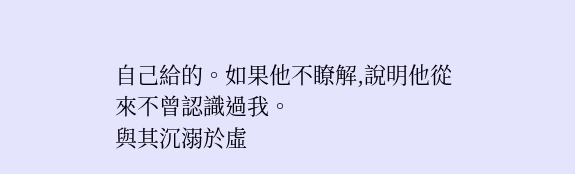自己給的。如果他不瞭解,說明他從來不曾認識過我。
與其沉溺於虛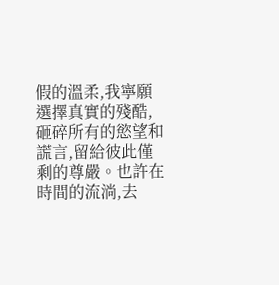假的溫柔,我寧願選擇真實的殘酷,砸碎所有的慾望和謊言,留給彼此僅剩的尊嚴。也許在時間的流淌,去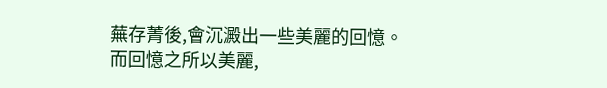蕪存菁後,會沉澱出一些美麗的回憶。
而回憶之所以美麗,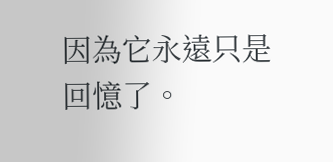因為它永遠只是回憶了。